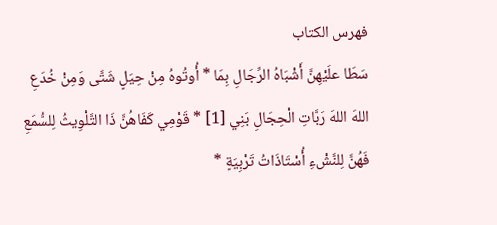فهرس الكتاب
سَطَا علَيْهِنَّ أَشْبَاهُ الرِّجَالِ بِمَا * أُوتُوهُ مِنْ حِيَلٍ شَتَّى وَمِنْ خُدَعِ
اللهَ اللهَ رَبَّاتِ الْحِجَالِ بَنِي [1] * قَوْمِي كَفَاهُنَّ ذَا التَّلْوِيثُ لِلسُّمَعِ
فَهُنَّ لِلنَّشْءِ أُسْتَاذَاتُ تَرْبِيَةٍ *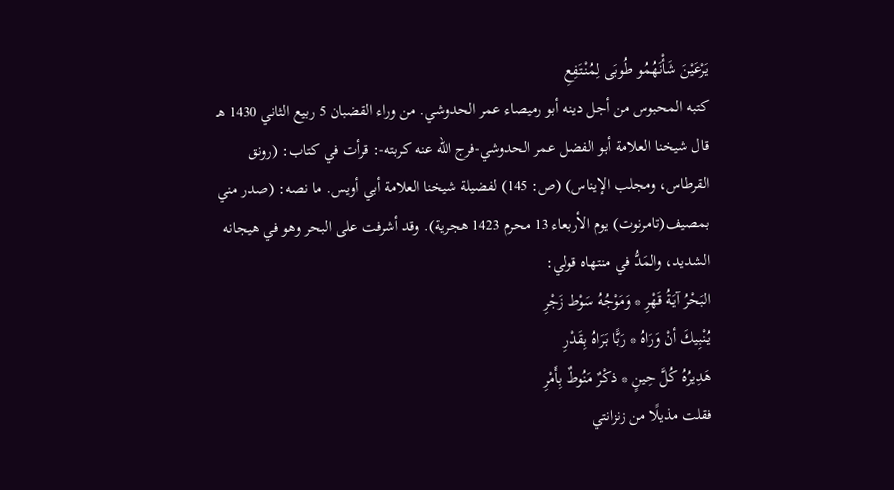يَرْعَيْنَ شَأْنَهُمُو طُوبَى لِمُنْتَفِعِ
كتبه المحبوس من أجل دينه أبو رميصاء عمر الحدوشي. من وراء القضبان 5 ربيع الثاني 1430 هـ
قال شيخنا العلامة أبو الفضل عمر الحدوشي-فرج الله عنه كربته-: قرأت في كتاب: (رونق القرطاس، ومجلب الإيناس) (ص: 145) لفضيلة شيخنا العلامة أبي أويس. ما نصه: (صدر مني بمصيف(تامرنوت) يوم الأربعاء 13 محرم 1423 هجرية). وقد أشرفت على البحر وهو في هيجانه الشديد، والمَدُّ في منتهاه قولي:
البَحْرُ آيَةُ قَهْرِ * وَمَوْجُهُ سَوْط زَجْرِ
يُنْبِيكَ أنْ وَرَاهُ * رَبًّا بَرَاهُ بِقَدْرِ
هَدِيرُهُ كُلَّ حِينٍ * ذكْرٌ مَنُوطٌ بِأَمْرِ
فقلت مذيلًا من زنزانتي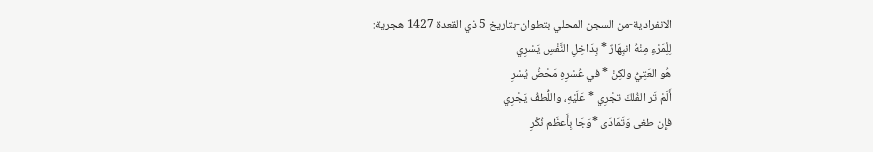الانفرادية-من السجن المحلي بتطوان-بتاريخ 5 ذي القعدة 1427 هجرية:
لِلِْمَرْءِ مِنْهُ انبِهَارٌ * بِدَاخِلِ النَّفْسِ يَسْرِي
هُو العَتِيُّ ولكِنْ * في عُسْرِهِ مَحْضُ يُسْرِ
أَلَمْ تَر الفُلكَ تجْرِي * عَلَيْهِ، واللُّطفُ يَجْرِي
فإِن طغى وَتَمَادَى *وَجَا بِأَعظَم نُكْرِ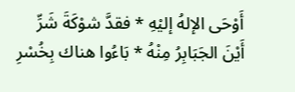أَوْحَى الإلهُ إليْهِ * فقدَّ شوْكَةَ شَرِّ
أَيْنَ الجَبَابِرُ مِنْهُ * بَاءُوا هناك بِخُسْرِ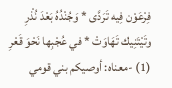فِرْعَوْن فِيه تَرَدَّى * وَجُنْدُهُ بَعْدَ نُذْرِ
وتَيْتَنِيك تَهَاوَتْ * في عُجْبِها نَحْوَ قَعْرِ
(1) -معناه: أوصيكم بني قومي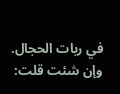في ربات الحجال. وإن شئت قلت: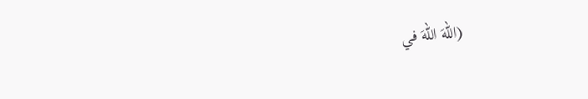(اللهَ اللهَ في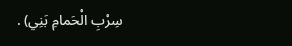سِرْبِ الْحَمامِ بَنِي) .